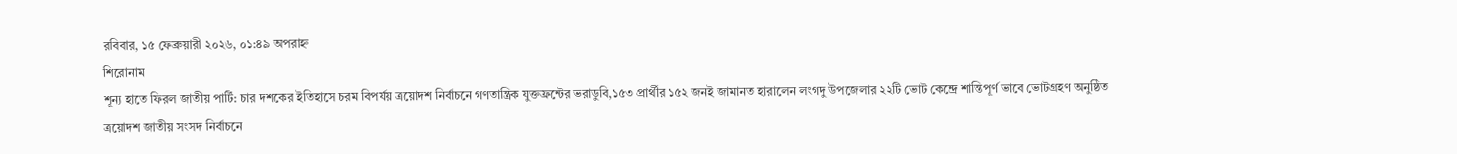রবিবার, ১৫ ফেব্রুয়ারী ২০২৬, ০১:৪৯ অপরাহ্ন
শিরোনাম
শূন্য হাতে ফিরল জাতীয় পার্টি: চার দশকের ইতিহাসে চরম বিপর্যয় ত্রয়োদশ নির্বাচনে গণতান্ত্রিক যুক্তফ্রন্টের ভরাডুবি,১৫৩ প্রার্থীর ১৫২ জনই জামানত হারালেন লংগদু উপজেলার ২২টি ভোট কেন্দ্রে শান্তিপূর্ণ ভাবে ভোটগ্রহণ অনুষ্ঠিত  ত্রয়োদশ জাতীয় সংসদ নির্বাচনে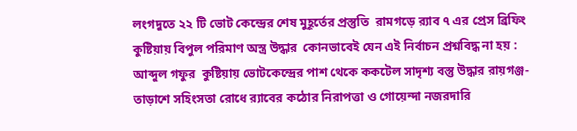লংগদুতে ২২ টি ভোট কেন্দ্রের শেষ মুহূর্তের প্রস্তুতি  রামগড়ে র‌্যাব ৭ এর প্রেস ব্রিফিং কুষ্টিয়ায় বিপুল পরিমাণ অস্ত্র উদ্ধার  কোনভাবেই যেন এই নির্বাচন প্রশ্নবিদ্ধ না হয় : আব্দুল গফুর  কুষ্টিয়ায় ভোটকেন্দ্রের পাশ থেকে ককটেল সাদৃশ্য বস্তু উদ্ধার রায়গঞ্জ-তাড়াশে সহিংসতা রোধে র‍্যাবের কঠোর নিরাপত্তা ও গোয়েন্দা নজরদারি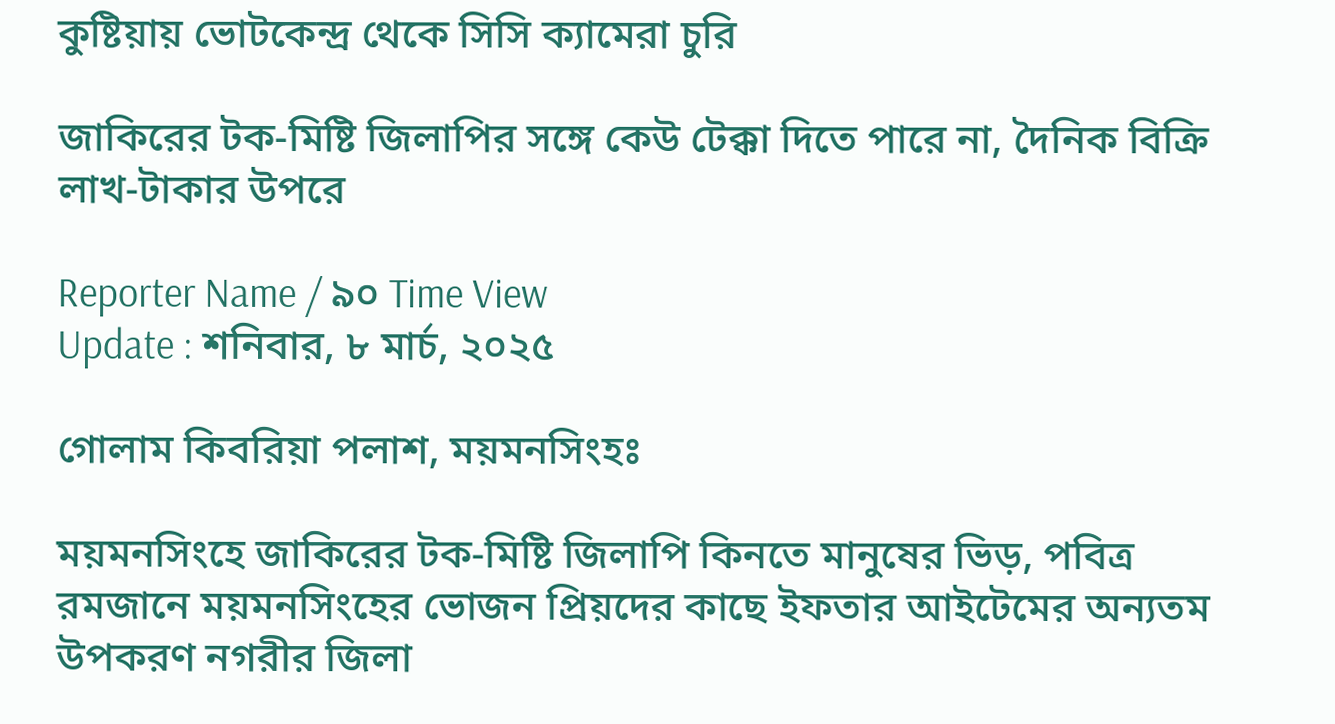কুষ্টিয়ায় ভোটকেন্দ্র থেকে সিসি ক্যামেরা চুরি

জাকিরের টক-মিষ্টি জিলাপির সঙ্গে কেউ টেক্কা দিতে পারে না, দৈনিক বিক্রি লাখ-টাকার উপরে

Reporter Name / ৯০ Time View
Update : শনিবার, ৮ মার্চ, ২০২৫

গোলাম কিবরিয়া পলাশ, ময়মনসিংহঃ

ময়মনসিংহে জাকিরের টক-মিষ্টি জিলাপি কিনতে মানুষের ভিড়, পবিত্র রমজানে ময়মনসিংহের ভোজন প্রিয়দের কাছে ইফতার আইটেমের অন্যতম উপকরণ নগরীর জিলা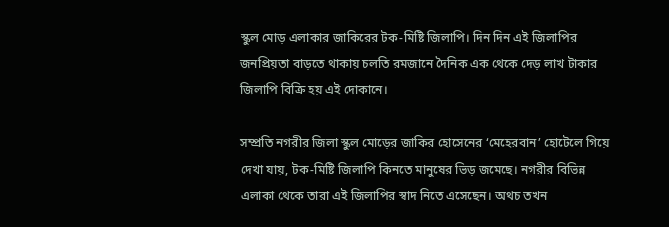স্কুল মোড় এলাকার জাকিরের টক-মিষ্টি জিলাপি। দিন দিন এই জিলাপির জনপ্রিয়তা বাড়তে থাকায় চলতি রমজানে দৈনিক এক থেকে দেড় লাখ টাকার জিলাপি বিক্রি হয় এই দোকানে।

সম্প্রতি নগরীর জিলা স্কুল মোড়ের জাকির হোসেনের ‘মেহেরবান’ হোটেলে গিয়ে দেখা যায়, টক-মিষ্টি জিলাপি কিনতে মানুষের ভিড় জমেছে। নগরীর বিভিন্ন এলাকা থেকে তারা এই জিলাপির স্বাদ নিতে এসেছেন। অথচ তখন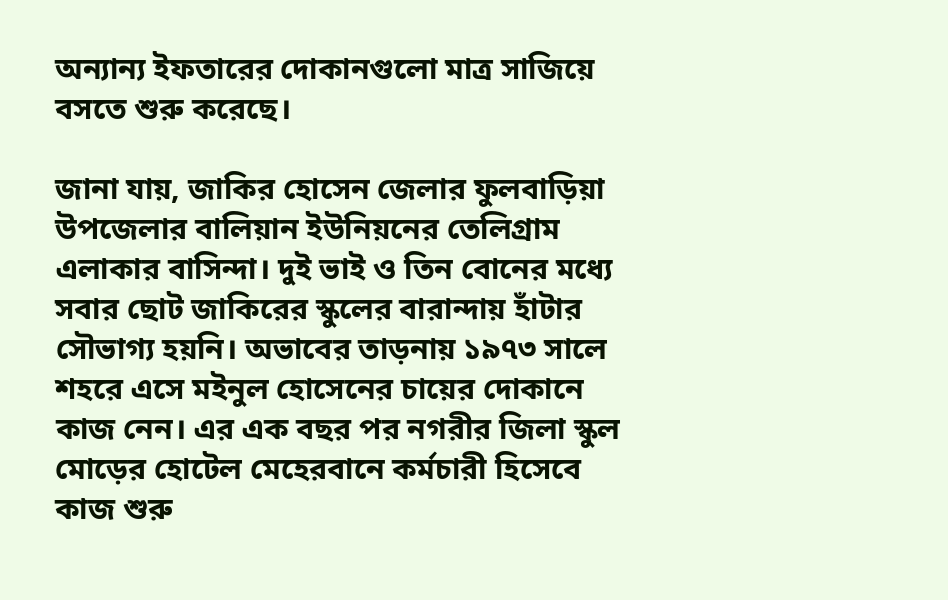অন্যান্য ইফতারের দোকানগুলো মাত্র সাজিয়ে বসতে শুরু করেছে।

জানা যায়, জাকির হোসেন জেলার ফুলবাড়িয়া উপজেলার বালিয়ান ইউনিয়নের তেলিগ্রাম এলাকার বাসিন্দা। দুই ভাই ও তিন বোনের মধ্যে সবার ছোট জাকিরের স্কুলের বারান্দায় হাঁটার সৌভাগ্য হয়নি। অভাবের তাড়নায় ১৯৭৩ সালে শহরে এসে মইনুল হোসেনের চায়ের দোকানে কাজ নেন। এর এক বছর পর নগরীর জিলা স্কুল মোড়ের হোটেল মেহেরবানে কর্মচারী হিসেবে কাজ শুরু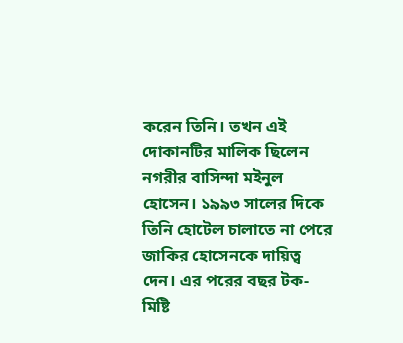করেন তিনি। তখন এই দোকানটির মালিক ছিলেন নগরীর বাসিন্দা মইনুল হোসেন। ১৯৯৩ সালের দিকে তিনি হোটেল চালাতে না পেরে জাকির হোসেনকে দায়িত্ব দেন। এর পরের বছর টক-মিষ্টি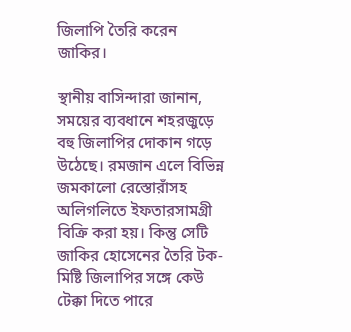জিলাপি তৈরি করেন জাকির।

স্থানীয় বাসিন্দারা জানান, সময়ের ব্যবধানে শহরজুড়ে বহু জিলাপির দোকান গড়ে উঠেছে। রমজান এলে বিভিন্ন জমকালো রেস্তোরাঁসহ অলিগলিতে ইফতারসামগ্রী বিক্রি করা হয়। কিন্তু সেটি জাকির হোসেনের তৈরি টক-মিষ্টি জিলাপির সঙ্গে কেউ টেক্কা দিতে পারে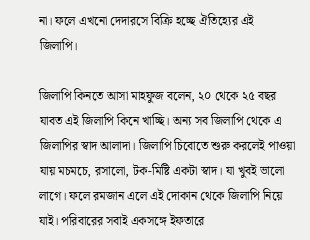না। ফলে এখনো দেদারসে বিক্রি হচ্ছে ঐতিহ্যের এই জিলাপি।

জিলাপি কিনতে আসা মাহফুজ বলেন, ২০ থেকে ২৫ বছর যাবত এই জিলাপি কিনে খাচ্ছি। অন্য সব জিলাপি থেকে এ জিলাপির স্বাদ আলাদা। জিলাপি চিবোতে শুরু করলেই পাওয়া যায় মচমচে, রসালো, টক-মিষ্টি একটা স্বাদ। যা খুবই ভালো লাগে। ফলে রমজান এলে এই দোকান থেকে জিলাপি নিয়ে যাই। পরিবারের সবাই একসঙ্গে ইফতারে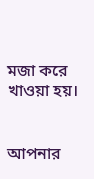মজা করে খাওয়া হয়।


আপনার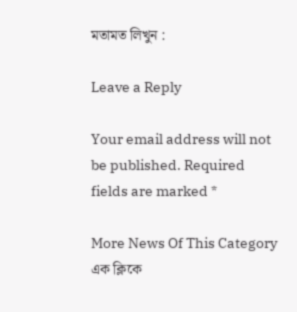মতামত লিখুন :

Leave a Reply

Your email address will not be published. Required fields are marked *

More News Of This Category
এক ক্লিকে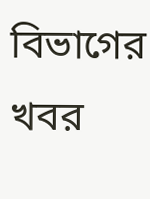বিভাগের খবর